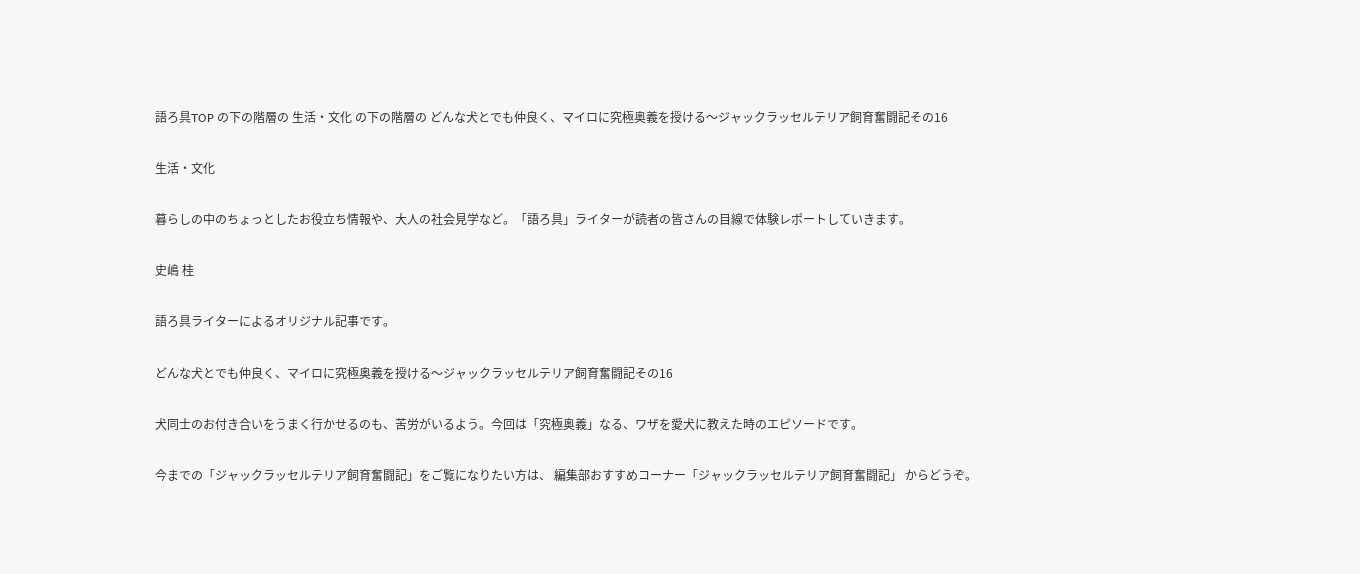語ろ具TOP の下の階層の 生活・文化 の下の階層の どんな犬とでも仲良く、マイロに究極奥義を授ける〜ジャックラッセルテリア飼育奮闘記その16

生活・文化

暮らしの中のちょっとしたお役立ち情報や、大人の社会見学など。「語ろ具」ライターが読者の皆さんの目線で体験レポートしていきます。

史嶋 桂

語ろ具ライターによるオリジナル記事です。

どんな犬とでも仲良く、マイロに究極奥義を授ける〜ジャックラッセルテリア飼育奮闘記その16

犬同士のお付き合いをうまく行かせるのも、苦労がいるよう。今回は「究極奥義」なる、ワザを愛犬に教えた時のエピソードです。

今までの「ジャックラッセルテリア飼育奮闘記」をご覧になりたい方は、 編集部おすすめコーナー「ジャックラッセルテリア飼育奮闘記」 からどうぞ。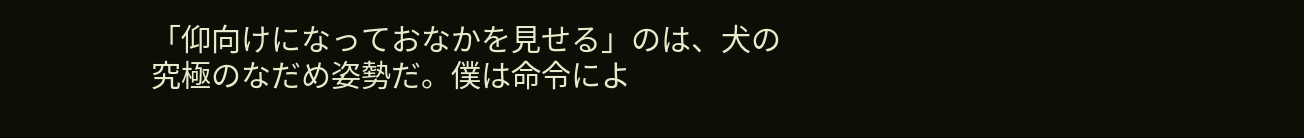「仰向けになっておなかを見せる」のは、犬の究極のなだめ姿勢だ。僕は命令によ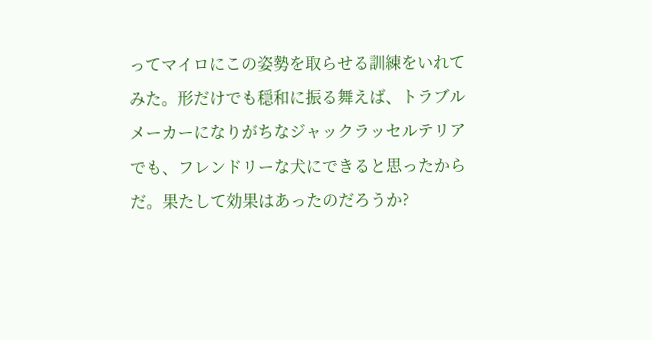ってマイロにこの姿勢を取らせる訓練をいれてみた。形だけでも穏和に振る舞えば、トラブルメーカーになりがちなジャックラッセルテリアでも、フレンドリーな犬にできると思ったからだ。果たして効果はあったのだろうか?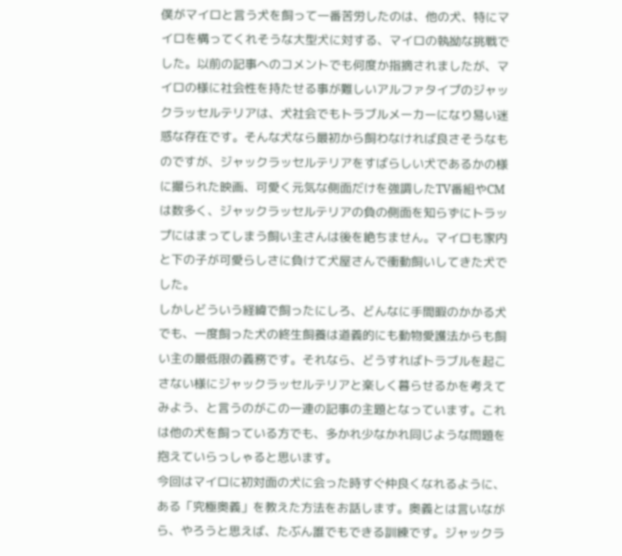僕がマイロと言う犬を飼って一番苦労したのは、他の犬、特にマイロを構ってくれそうな大型犬に対する、マイロの執拗な挑戦でした。以前の記事へのコメントでも何度か指摘されましたが、マイロの様に社会性を持たせる事が難しいアルファタイプのジャックラッセルテリアは、犬社会でもトラブルメーカーになり易い迷惑な存在です。そんな犬なら最初から飼わなければ良さそうなものですが、ジャックラッセルテリアをすばらしい犬であるかの様に撮られた映画、可愛く元気な側面だけを強調したTV番組やCMは数多く、ジャックラッセルテリアの負の側面を知らずにトラップにはまってしまう飼い主さんは後を絶ちません。マイロも家内と下の子が可愛らしさに負けて犬屋さんで衝動飼いしてきた犬でした。
しかしどういう経緯で飼ったにしろ、どんなに手間暇のかかる犬でも、一度飼った犬の終生飼養は道義的にも動物愛護法からも飼い主の最低限の義務です。それなら、どうすればトラブルを起こさない様にジャックラッセルテリアと楽しく暮らせるかを考えてみよう、と言うのがこの一連の記事の主題となっています。これは他の犬を飼っている方でも、多かれ少なかれ同じような問題を抱えていらっしゃると思います。
今回はマイロに初対面の犬に会った時すぐ仲良くなれるように、ある「究極奥義」を教えた方法をお話します。奥義とは言いながら、やろうと思えば、たぶん誰でもできる訓練です。ジャックラ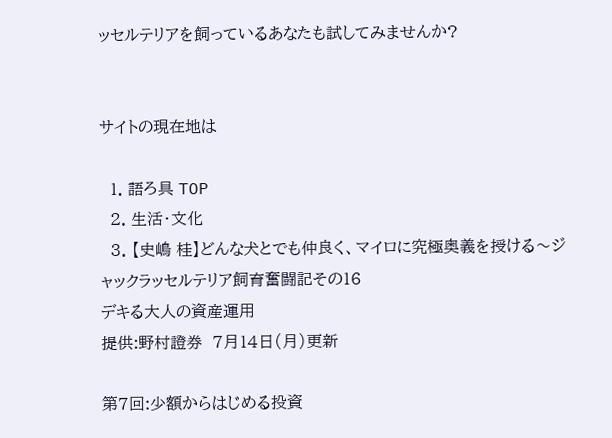ッセルテリアを飼っているあなたも試してみませんか?


サイトの現在地は

  1. 語ろ具 TOP
  2. 生活・文化
  3. 【史嶋 桂】どんな犬とでも仲良く、マイロに究極奥義を授ける〜ジャックラッセルテリア飼育奮闘記その16
デキる大人の資産運用
提供:野村證券  7月14日(月)更新

第7回:少額からはじめる投資